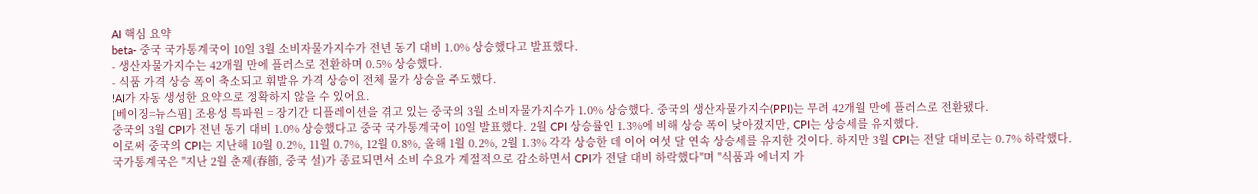AI 핵심 요약
beta- 중국 국가통계국이 10일 3월 소비자물가지수가 전년 동기 대비 1.0% 상승했다고 발표했다.
- 생산자물가지수는 42개월 만에 플러스로 전환하며 0.5% 상승했다.
- 식품 가격 상승 폭이 축소되고 휘발유 가격 상승이 전체 물가 상승을 주도했다.
!AI가 자동 생성한 요약으로 정확하지 않을 수 있어요.
[베이징=뉴스핌] 조용성 특파원 = 장기간 디플레이션을 겪고 있는 중국의 3월 소비자물가지수가 1.0% 상승했다. 중국의 생산자물가지수(PPI)는 무려 42개월 만에 플러스로 전환됐다.
중국의 3월 CPI가 전년 동기 대비 1.0% 상승했다고 중국 국가통계국이 10일 발표했다. 2월 CPI 상승률인 1.3%에 비해 상승 폭이 낮아졌지만, CPI는 상승세를 유지했다.
이로써 중국의 CPI는 지난해 10월 0.2%, 11월 0.7%, 12월 0.8%, 올해 1월 0.2%, 2월 1.3% 각각 상승한 데 이어 여섯 달 연속 상승세를 유지한 것이다. 하지만 3월 CPI는 전달 대비로는 0.7% 하락했다.
국가통계국은 "지난 2월 춘제(春節, 중국 설)가 종료되면서 소비 수요가 계절적으로 감소하면서 CPI가 전달 대비 하락했다"며 "식품과 에너지 가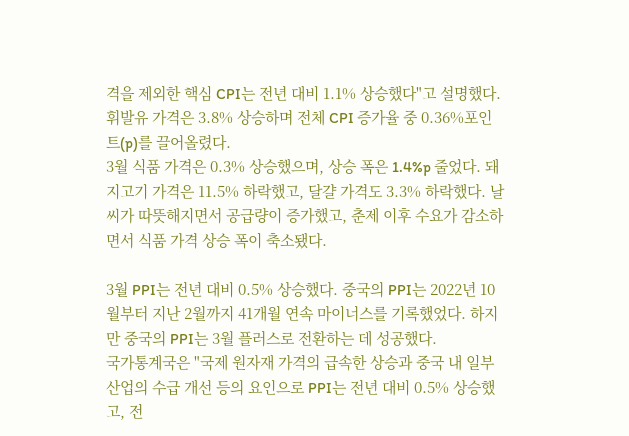격을 제외한 핵심 CPI는 전년 대비 1.1% 상승했다"고 설명했다.
휘발유 가격은 3.8% 상승하며 전체 CPI 증가율 중 0.36%포인트(p)를 끌어올렸다.
3월 식품 가격은 0.3% 상승했으며, 상승 폭은 1.4%p 줄었다. 돼지고기 가격은 11.5% 하락했고, 달걀 가격도 3.3% 하락했다. 날씨가 따뜻해지면서 공급량이 증가했고, 춘제 이후 수요가 감소하면서 식품 가격 상승 폭이 축소됐다.

3월 PPI는 전년 대비 0.5% 상승했다. 중국의 PPI는 2022년 10월부터 지난 2월까지 41개월 연속 마이너스를 기록했었다. 하지만 중국의 PPI는 3월 플러스로 전환하는 데 성공했다.
국가통계국은 "국제 원자재 가격의 급속한 상승과 중국 내 일부 산업의 수급 개선 등의 요인으로 PPI는 전년 대비 0.5% 상승했고, 전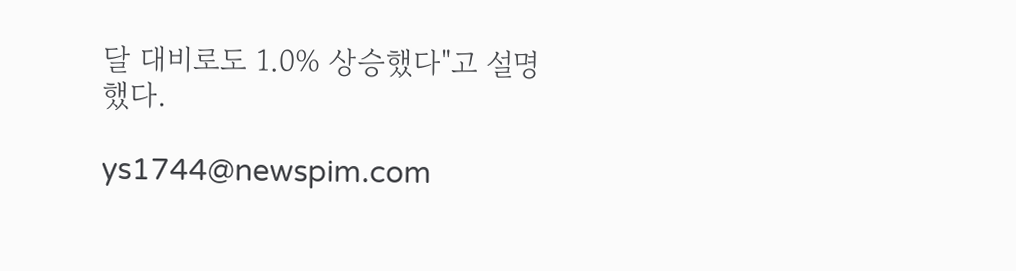달 대비로도 1.0% 상승했다"고 설명했다.

ys1744@newspim.com